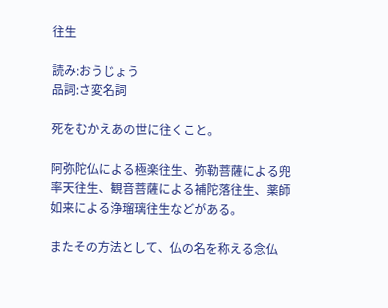往生

読み:おうじょう
品詞:さ変名詞

死をむかえあの世に往くこと。

阿弥陀仏による極楽往生、弥勒菩薩による兜率天往生、観音菩薩による補陀落往生、薬師如来による浄瑠璃往生などがある。

またその方法として、仏の名を称える念仏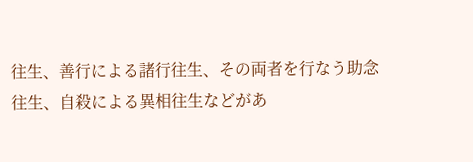往生、善行による諸行往生、その両者を行なう助念往生、自殺による異相往生などがあ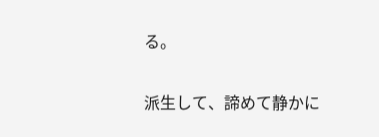る。

派生して、諦めて静かに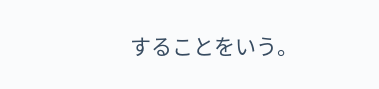することをいう。